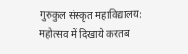गुरुकुल संस्कृत महाविद्यालय: महोत्सव में दिखाये करतब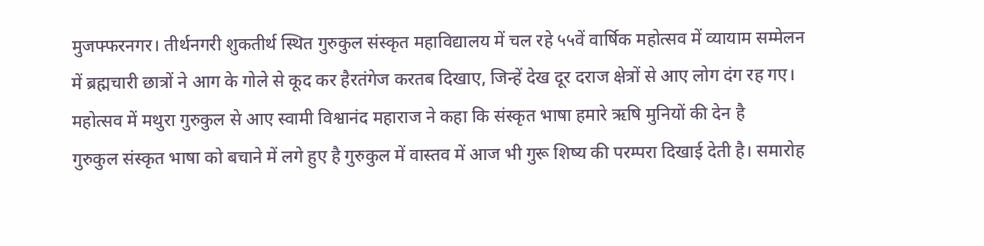मुजफ्फरनगर। तीर्थनगरी शुकतीर्थ स्थित गुरुकुल संस्कृत महाविद्यालय में चल रहे ५५वें वार्षिक महोत्सव में व्यायाम सम्मेलन में ब्रह्मचारी छात्रों ने आग के गोले से कूद कर हैरतंगेज करतब दिखाए, जिन्हें देख दूर दराज क्षेत्रों से आए लोग दंग रह गए। महोत्सव में मथुरा गुरुकुल से आए स्वामी विश्वानंद महाराज ने कहा कि संस्कृत भाषा हमारे ऋषि मुनियों की देन है
गुरुकुल संस्कृत भाषा को बचाने में लगे हुए है गुरुकुल में वास्तव में आज भी गुरू शिष्य की परम्परा दिखाई देती है। समारोह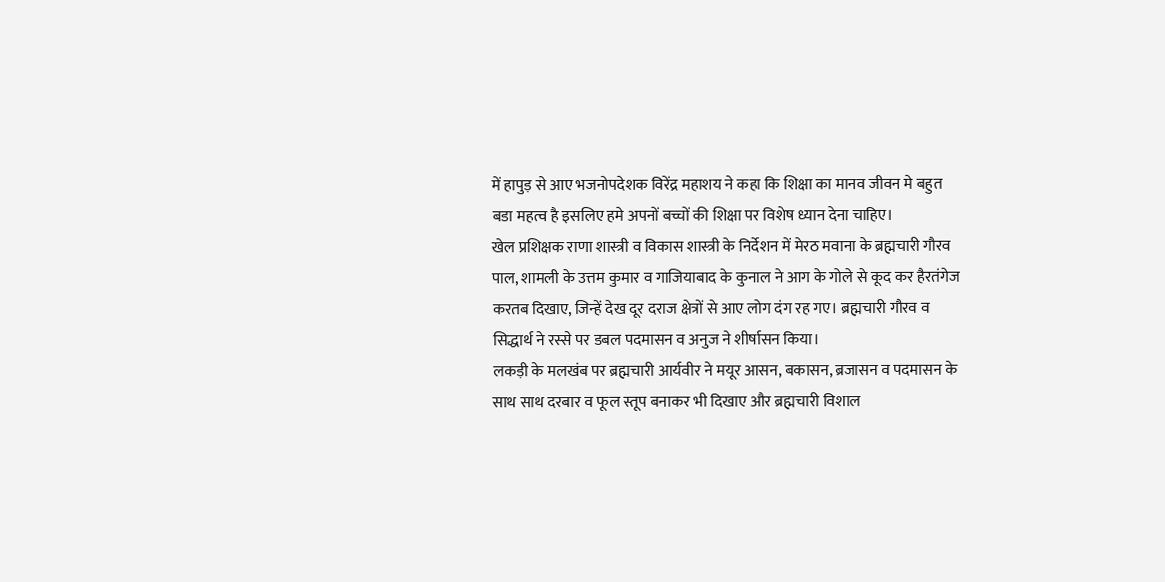में हापुड़ से आए भजनोपदेशक विरेंद्र महाशय ने कहा कि शिक्षा का मानव जीवन मे बहुत बडा महत्व है इसलिए हमे अपनों बच्चों की शिक्षा पर विशेष ध्यान देना चाहिए।
खेल प्रशिक्षक राणा शास्त्री व विकास शास्त्री के निर्देशन में मेरठ मवाना के ब्रह्मचारी गौरव पाल, शामली के उत्तम कुमार व गाजियाबाद के कुनाल ने आग के गोले से कूद कर हैरतंगेज करतब दिखाए, जिन्हें देख दूर दराज क्षेत्रों से आए लोग दंग रह गए। ब्रह्मचारी गौरव व सिद्धार्थ ने रस्से पर डबल पदमासन व अनुज ने शीर्षासन किया।
लकड़ी के मलखंब पर ब्रह्मचारी आर्यवीर ने मयूर आसन, बकासन, ब्रजासन व पदमासन के साथ साथ दरबार व फूल स्तूप बनाकर भी दिखाए और ब्रह्मचारी विशाल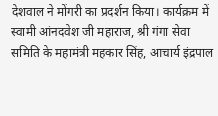देशवाल ने मोंगरी का प्रदर्शन किया। कार्यक्रम में स्वामी आंनदवेश जी महाराज, श्री गंगा सेवा समिति के महामंत्री महकार सिंह, आचार्य इंद्रपाल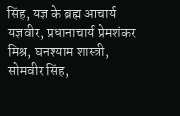सिंह, यज्ञ के ब्रह्म आचार्य यज्ञवीर, प्रधानाचार्य प्रेमशंकर मिश्र, घनश्याम शास्त्री, सोमवीर सिंह,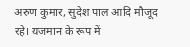अरुण कुमार, सुदेश पाल आदि मौजूद रहे। यजमान के रूप में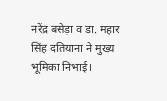नरेंद्र बसेड़ा व डा. महार सिंह दतियाना ने मुख्य भूमिका निभाई।